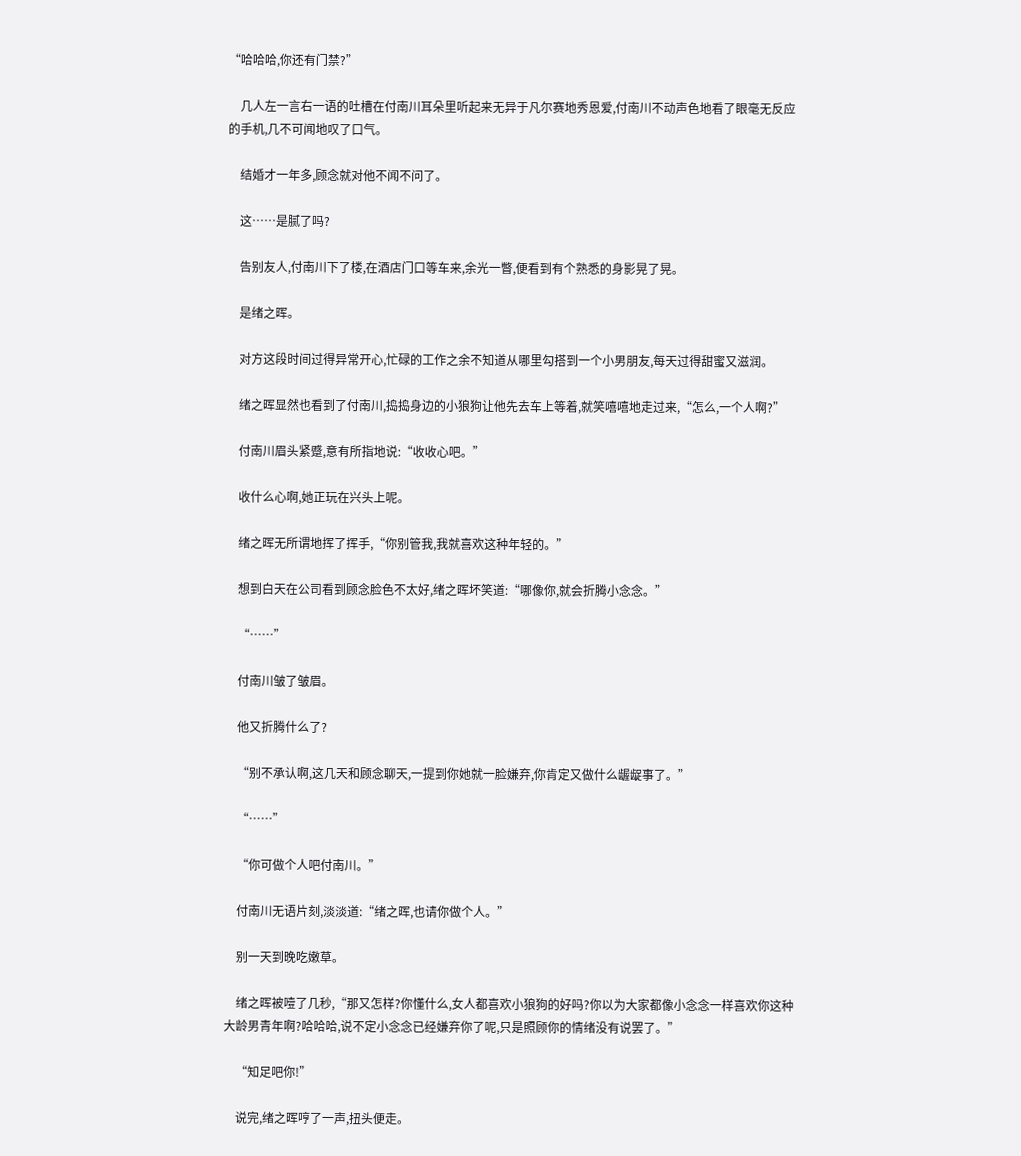“哈哈哈,你还有门禁?”

    几人左一言右一语的吐槽在付南川耳朵里听起来无异于凡尔赛地秀恩爱,付南川不动声色地看了眼毫无反应的手机,几不可闻地叹了口气。

    结婚才一年多,顾念就对他不闻不问了。

    这……是腻了吗?

    告别友人,付南川下了楼,在酒店门口等车来,余光一瞥,便看到有个熟悉的身影晃了晃。

    是绪之晖。

    对方这段时间过得异常开心,忙碌的工作之余不知道从哪里勾搭到一个小男朋友,每天过得甜蜜又滋润。

    绪之晖显然也看到了付南川,捣捣身边的小狼狗让他先去车上等着,就笑嘻嘻地走过来,“怎么,一个人啊?”

    付南川眉头紧蹙,意有所指地说:“收收心吧。”

    收什么心啊,她正玩在兴头上呢。

    绪之晖无所谓地挥了挥手,“你别管我,我就喜欢这种年轻的。”

    想到白天在公司看到顾念脸色不太好,绪之晖坏笑道:“哪像你,就会折腾小念念。”

    “……”

    付南川皱了皱眉。

    他又折腾什么了?

    “别不承认啊,这几天和顾念聊天,一提到你她就一脸嫌弃,你肯定又做什么龌龊事了。”

    “……”

    “你可做个人吧付南川。”

    付南川无语片刻,淡淡道:“绪之晖,也请你做个人。”

    别一天到晚吃嫩草。

    绪之晖被噎了几秒,“那又怎样?你懂什么,女人都喜欢小狼狗的好吗?你以为大家都像小念念一样喜欢你这种大龄男青年啊?哈哈哈,说不定小念念已经嫌弃你了呢,只是照顾你的情绪没有说罢了。”

    “知足吧你!”

    说完,绪之晖哼了一声,扭头便走。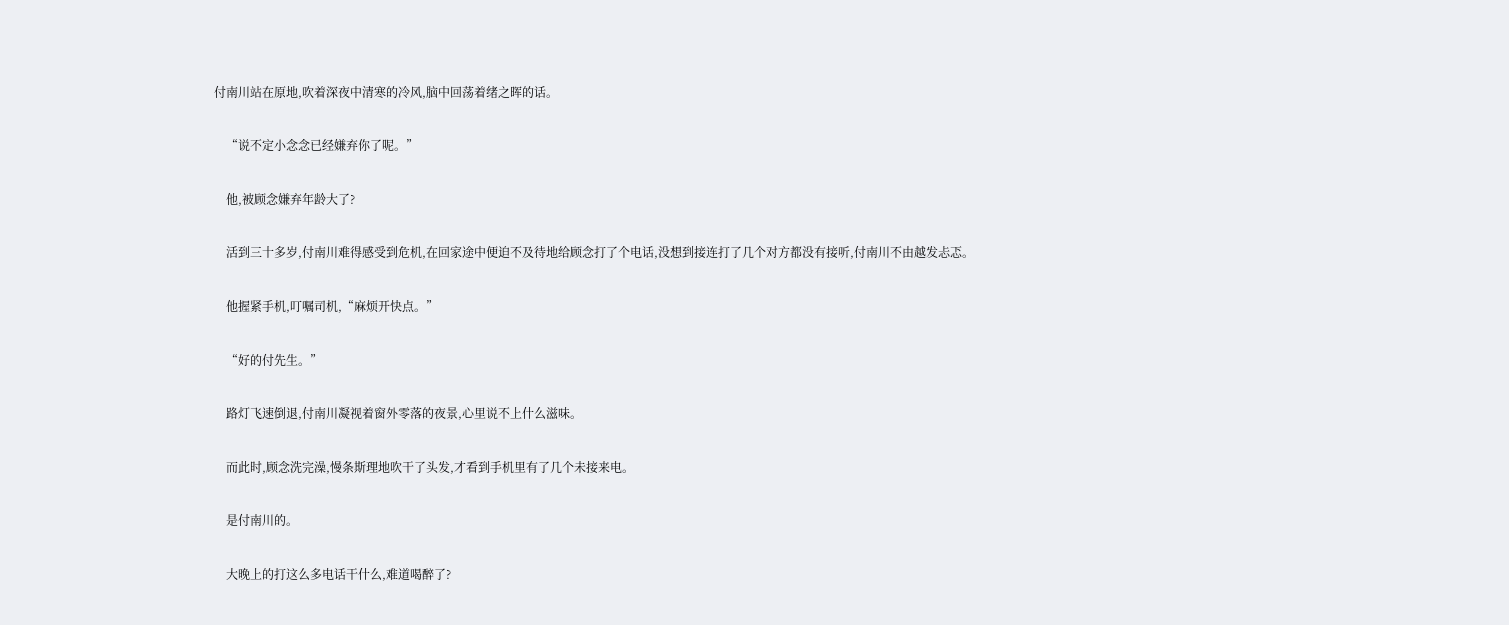付南川站在原地,吹着深夜中清寒的冷风,脑中回荡着绪之晖的话。

    “说不定小念念已经嫌弃你了呢。”

    他,被顾念嫌弃年龄大了?

    活到三十多岁,付南川难得感受到危机,在回家途中便迫不及待地给顾念打了个电话,没想到接连打了几个对方都没有接听,付南川不由越发忐忑。

    他握紧手机,叮嘱司机,“麻烦开快点。”

    “好的付先生。”

    路灯飞速倒退,付南川凝视着窗外零落的夜景,心里说不上什么滋味。

    而此时,顾念洗完澡,慢条斯理地吹干了头发,才看到手机里有了几个未接来电。

    是付南川的。

    大晚上的打这么多电话干什么,难道喝醉了?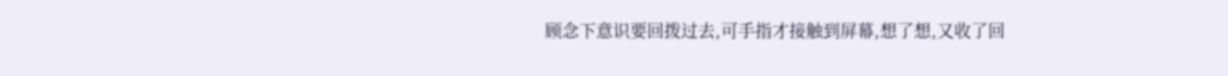顾念下意识要回拨过去,可手指才接触到屏幕,想了想,又收了回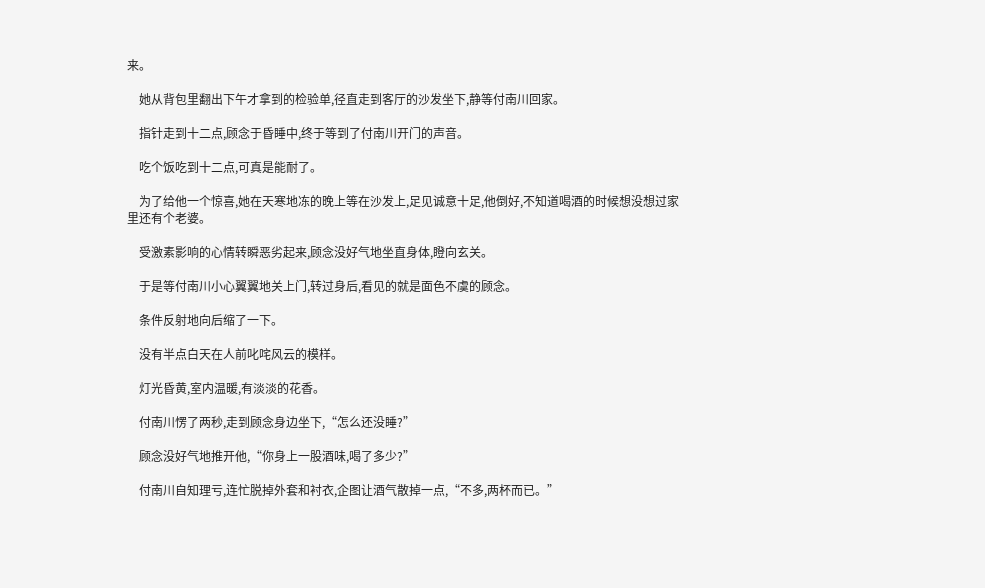来。

    她从背包里翻出下午才拿到的检验单,径直走到客厅的沙发坐下,静等付南川回家。

    指针走到十二点,顾念于昏睡中,终于等到了付南川开门的声音。

    吃个饭吃到十二点,可真是能耐了。

    为了给他一个惊喜,她在天寒地冻的晚上等在沙发上,足见诚意十足,他倒好,不知道喝酒的时候想没想过家里还有个老婆。

    受激素影响的心情转瞬恶劣起来,顾念没好气地坐直身体,瞪向玄关。

    于是等付南川小心翼翼地关上门,转过身后,看见的就是面色不虞的顾念。

    条件反射地向后缩了一下。

    没有半点白天在人前叱咤风云的模样。

    灯光昏黄,室内温暖,有淡淡的花香。

    付南川愣了两秒,走到顾念身边坐下,“怎么还没睡?”

    顾念没好气地推开他,“你身上一股酒味,喝了多少?”

    付南川自知理亏,连忙脱掉外套和衬衣,企图让酒气散掉一点,“不多,两杯而已。”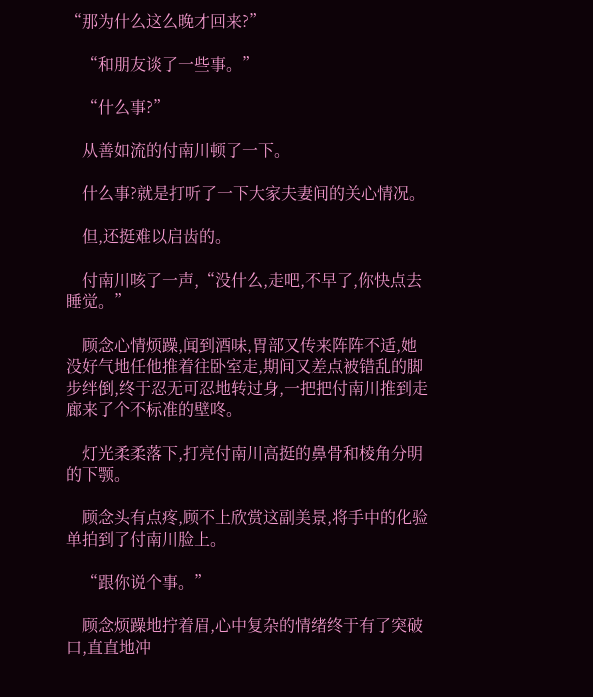“那为什么这么晚才回来?”

    “和朋友谈了一些事。”

    “什么事?”

    从善如流的付南川顿了一下。

    什么事?就是打听了一下大家夫妻间的关心情况。

    但,还挺难以启齿的。

    付南川咳了一声,“没什么,走吧,不早了,你快点去睡觉。”

    顾念心情烦躁,闻到酒味,胃部又传来阵阵不适,她没好气地任他推着往卧室走,期间又差点被错乱的脚步绊倒,终于忍无可忍地转过身,一把把付南川推到走廊来了个不标准的壁咚。

    灯光柔柔落下,打亮付南川高挺的鼻骨和棱角分明的下颚。

    顾念头有点疼,顾不上欣赏这副美景,将手中的化验单拍到了付南川脸上。

    “跟你说个事。”

    顾念烦躁地拧着眉,心中复杂的情绪终于有了突破口,直直地冲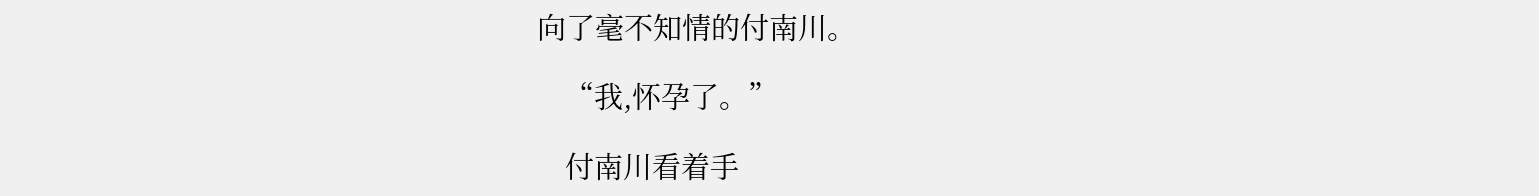向了毫不知情的付南川。

    “我,怀孕了。”

    付南川看着手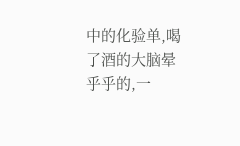中的化验单,喝了酒的大脑晕乎乎的,一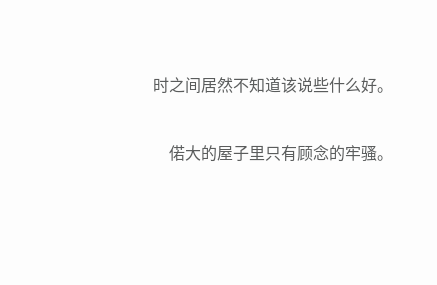时之间居然不知道该说些什么好。

    偌大的屋子里只有顾念的牢骚。